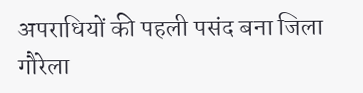अपराधियों की पहली पसंद बना जिला गौरेला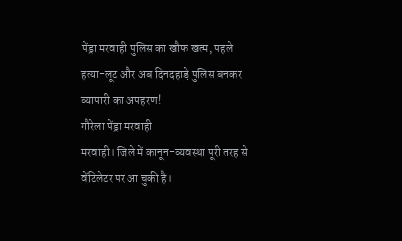पेंड्रा मरवाही पुलिस का खौफ खत्म, पहले हत्या-लूट और अब दिनदहाड़े पुलिस बनकर व्यापारी का अपहरण!
गौरेला पेंड्रा मरवाही
मरवाही। जिले में कानून-व्यवस्था पूरी तरह से वेंटिलेटर पर आ चुकी है।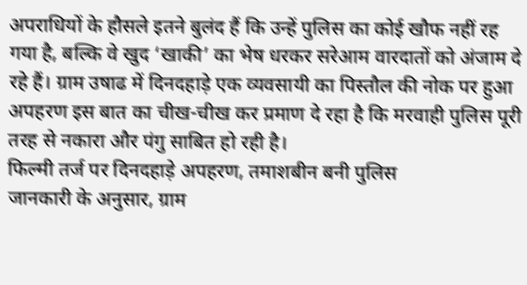अपराधियों के हौसले इतने बुलंद हैं कि उन्हें पुलिस का कोई खौफ नहीं रह गया है, बल्कि वे खुद ‘खाकी’ का भेष धरकर सरेआम वारदातों को अंजाम दे रहे हैं। ग्राम उषाढ में दिनदहाड़े एक व्यवसायी का पिस्तौल की नोक पर हुआ अपहरण इस बात का चीख-चीख कर प्रमाण दे रहा है कि मरवाही पुलिस पूरी तरह से नकारा और पंगु साबित हो रही है।
फिल्मी तर्ज पर दिनदहाड़े अपहरण, तमाशबीन बनी पुलिस
जानकारी के अनुसार, ग्राम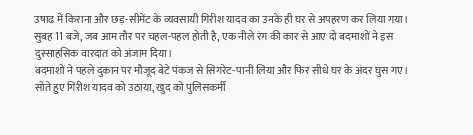उषाढ में किराना और छड़-सीमेंट के व्यवसायी गिरीश यादव का उनके ही घर से अपहरण कर लिया गया। सुबह 11 बजे, जब आम तौर पर चहल-पहल होती है, एक नीले रंग की कार से आए दो बदमाशों ने इस दुस्साहसिक वारदात को अंजाम दिया।
बदमाशों ने पहले दुकान पर मौजूद बेटे पंकज से सिगरेट-पानी लिया और फिर सीधे घर के अंदर घुस गए। सोते हुए गिरीश यादव को उठाया, खुद को पुलिसकर्मी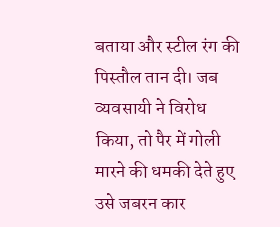बताया और स्टील रंग की पिस्तौल तान दी। जब व्यवसायी ने विरोध किया, तो पैर में गोली मारने की धमकी देते हुए उसे जबरन कार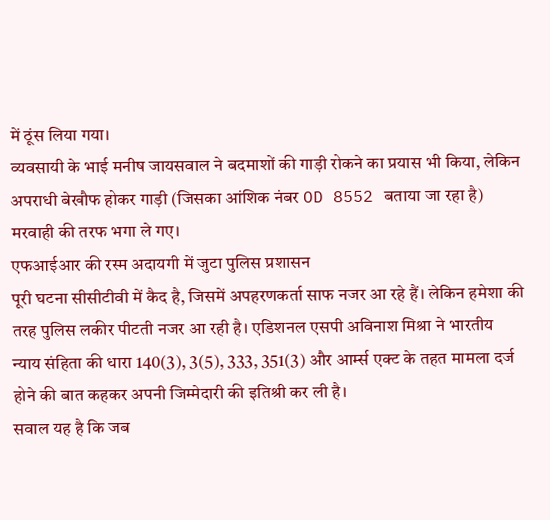में ठूंस लिया गया।
व्यवसायी के भाई मनीष जायसवाल ने बदमाशों की गाड़ी रोकने का प्रयास भी किया, लेकिन अपराधी बेखौफ होकर गाड़ी (जिसका आंशिक नंबर OD 8552 बताया जा रहा है) मरवाही की तरफ भगा ले गए।
एफआईआर की रस्म अदायगी में जुटा पुलिस प्रशासन
पूरी घटना सीसीटीवी में कैद है, जिसमें अपहरणकर्ता साफ नजर आ रहे हैं। लेकिन हमेशा की तरह पुलिस लकीर पीटती नजर आ रही है। एडिशनल एसपी अविनाश मिश्रा ने भारतीय न्याय संहिता की धारा 140(3), 3(5), 333, 351(3) और आर्म्स एक्ट के तहत मामला दर्ज होने की बात कहकर अपनी जिम्मेदारी की इतिश्री कर ली है।
सवाल यह है कि जब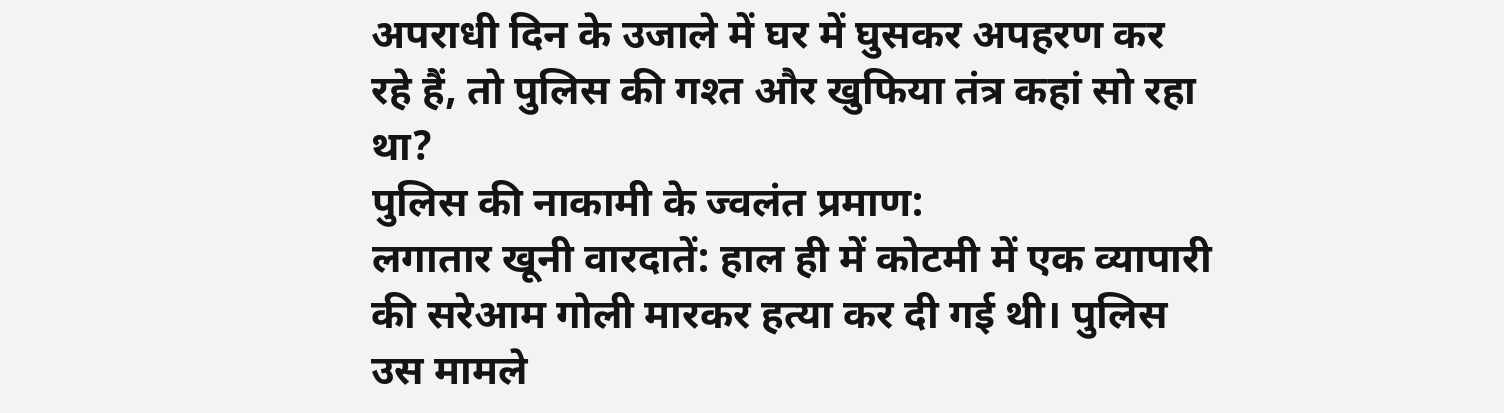अपराधी दिन के उजाले में घर में घुसकर अपहरण कर रहे हैं, तो पुलिस की गश्त और खुफिया तंत्र कहां सो रहा था?
पुलिस की नाकामी के ज्वलंत प्रमाण:
लगातार खूनी वारदातें: हाल ही में कोटमी में एक व्यापारी की सरेआम गोली मारकर हत्या कर दी गई थी। पुलिस उस मामले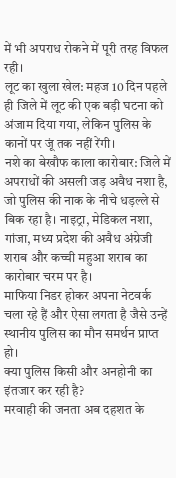में भी अपराध रोकने में पूरी तरह विफल रही।
लूट का खुला खेल: महज 10 दिन पहले ही जिले में लूट की एक बड़ी घटना को अंजाम दिया गया, लेकिन पुलिस के कानों पर जूं तक नहीं रेंगी।
नशे का बेखौफ काला कारोबार: जिले में अपराधों की असली जड़ अवैध नशा है, जो पुलिस की नाक के नीचे धड़ल्ले से बिक रहा है। नाइट्रा, मेडिकल नशा, गांजा, मध्य प्रदेश की अवैध अंग्रेजी शराब और कच्ची महुआ शराब का कारोबार चरम पर है।
माफिया निडर होकर अपना नेटवर्क चला रहे हैं और ऐसा लगता है जैसे उन्हें स्थानीय पुलिस का मौन समर्थन प्राप्त हो।
क्या पुलिस किसी और अनहोनी का इंतजार कर रही है?
मरवाही की जनता अब दहशत के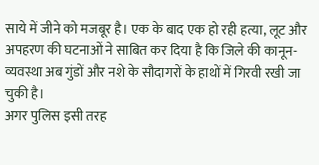साये में जीने को मजबूर है। एक के बाद एक हो रही हत्या, लूट और अपहरण की घटनाओं ने साबित कर दिया है कि जिले की कानून-व्यवस्था अब गुंडों और नशे के सौदागरों के हाथों में गिरवी रखी जा चुकी है।
अगर पुलिस इसी तरह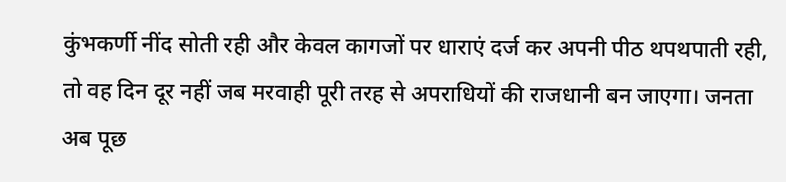कुंभकर्णी नींद सोती रही और केवल कागजों पर धाराएं दर्ज कर अपनी पीठ थपथपाती रही, तो वह दिन दूर नहीं जब मरवाही पूरी तरह से अपराधियों की राजधानी बन जाएगा। जनता अब पूछ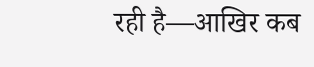रही है—आखिर कब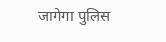जागेगा पुलिस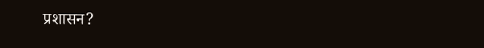प्रशासन?